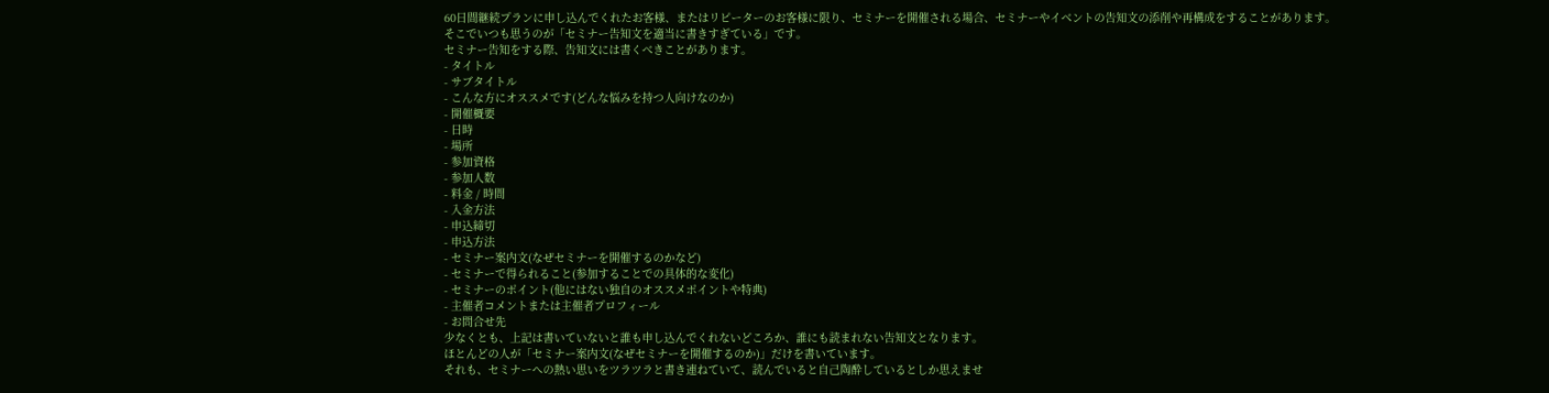60日間継続プランに申し込んでくれたお客様、またはリピーターのお客様に限り、セミナーを開催される場合、セミナーやイベントの告知文の添削や再構成をすることがあります。
そこでいつも思うのが「セミナー告知文を適当に書きすぎている」です。
セミナー告知をする際、告知文には書くべきことがあります。
- タイトル
- サブタイトル
- こんな方にオススメです(どんな悩みを持つ人向けなのか)
- 開催概要
- 日時
- 場所
- 参加資格
- 参加人数
- 料金 / 時間
- 入金方法
- 申込締切
- 申込方法
- セミナー案内文(なぜセミナーを開催するのかなど)
- セミナーで得られること(参加することでの具体的な変化)
- セミナーのポイント(他にはない独自のオススメポイントや特典)
- 主催者コメントまたは主催者プロフィール
- お問合せ先
少なくとも、上記は書いていないと誰も申し込んでくれないどころか、誰にも読まれない告知文となります。
ほとんどの人が「セミナー案内文(なぜセミナーを開催するのか)」だけを書いています。
それも、セミナーへの熱い思いをツラツラと書き連ねていて、読んでいると自己陶酔しているとしか思えませ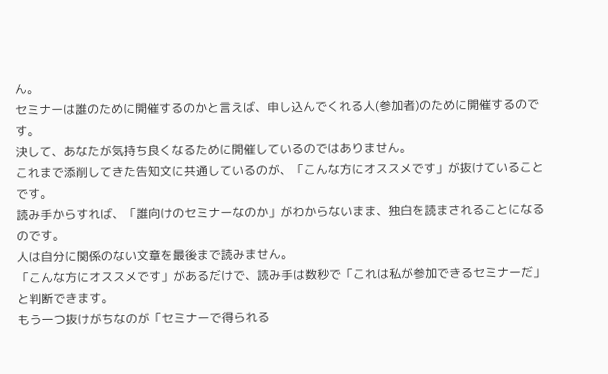ん。
セミナーは誰のために開催するのかと言えば、申し込んでくれる人(参加者)のために開催するのです。
決して、あなたが気持ち良くなるために開催しているのではありません。
これまで添削してきた告知文に共通しているのが、「こんな方にオススメです」が抜けていることです。
読み手からすれば、「誰向けのセミナーなのか」がわからないまま、独白を読まされることになるのです。
人は自分に関係のない文章を最後まで読みません。
「こんな方にオススメです」があるだけで、読み手は数秒で「これは私が参加できるセミナーだ」と判断できます。
もう一つ抜けがちなのが「セミナーで得られる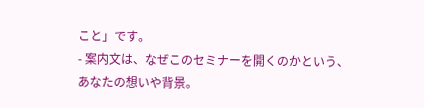こと」です。
- 案内文は、なぜこのセミナーを開くのかという、あなたの想いや背景。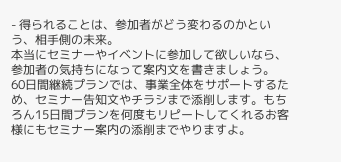- 得られることは、参加者がどう変わるのかという、相手側の未来。
本当にセミナーやイベントに参加して欲しいなら、参加者の気持ちになって案内文を書きましょう。
60日間継続プランでは、事業全体をサポートするため、セミナー告知文やチラシまで添削します。もちろん15日間プランを何度もリピートしてくれるお客様にもセミナー案内の添削までやりますよ。